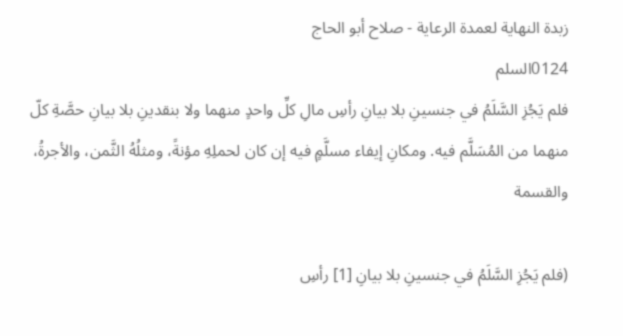زبدة النهاية لعمدة الرعاية - صلاح أبو الحاج
0124السلم
فلم يَجُزِ السَّلَمُ في جنسينِ بلا بيانِ رأسِ مالِ كلِّ واحدٍ منهما ولا بنقدينِ بلا بيانِ حصَّةِ كلّ منهما من المُسَلَّم فيه. ومكانِ إيفاء مسلَّمٍ فيه إن كان لحملِهِ مؤنةً، ومثلُهُ الثَّمن، والأجرةُ، والقسمة

(فلم يَجُزِ السَّلَمُ في جنسينِ بلا بيانِ [1] رأسِ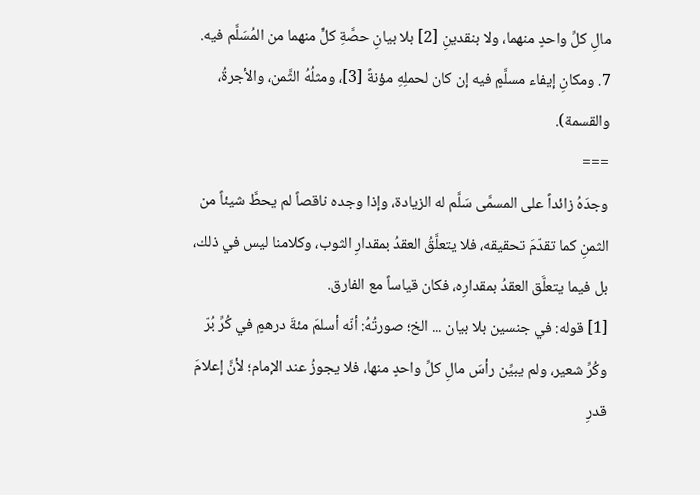مالِ كلِّ واحدٍ منهما، ولا بنقدينِ [2] بلا بيانِ حصَّةِ كلٍّ منهما من المُسَلَّم فيه.
7. ومكانِ إيفاء مسلَّمٍ فيه إن كان لحملِهِ مؤنةً [3]، ومثلُهُ الثَّمن، والأجرةُ، والقسمة).
===
وجدَهُ زائداً على المسمَّى سَلَّم له الزيادة، وإذا وجده ناقصاً لم يحطَّ شيئاً من الثمنِ كما تقدّمَ تحقيقه، فلا يتعلَّقُ العقدُ بمقدارِ الثوب، وكلامنا ليس في ذلك، بل فيما يتعلَّق العقدُ بمقدارِه، فكان قياساً مع الفارق.
[1] قوله: في جنسين بلا بيان ... الخ؛ صورتُهُ: أنّه أسلمَ مئةَ درهمٍ في كُرِّ بُرّ وكُرِّ شعير، ولم يبيِّن رأسَ مالِ كلِّ واحدٍ منها، فلا يجوزُ عند الإمام؛ لأنَّ إعلامَ قدرِ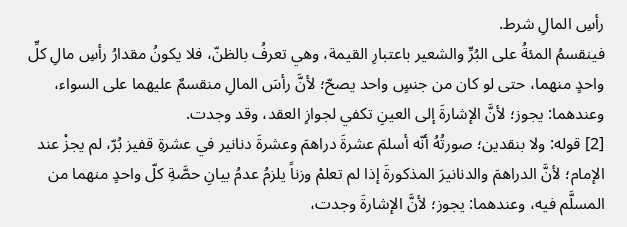رأسِ المالِ شرط.
فينقسمُ المئةُ على البُرِّ والشعير باعتبارِ القيمة، وهي تعرفُ بالظنّ، فلا يكونُ مقدارُ رأسِ مالِ كلِّ واحدٍ منهما، حتى لو كان من جنسٍ واحد يصحّ؛ لأنَّ رأسَ المالِ منقسمٌ عليهما على السواء، وعندهما: يجوز؛ لأنَّ الإشارةَ إلى العينِ تكفي لجوازِ العقد، وقد وجدت.
[2] قوله: ولا بنقدين؛ صورتُهُ أنّه أسلمَ عشرةَ دراهمَ وعشرةَ دنانير في عشرةِ قفيز بُرّ، لم يجزْ عند الإمام؛ لأنَّ الدراهمَ والدنانيرَ المذكورةَ إذا لم تعلمْ وزناً يلزمُ عدمُ بيانِ حصَّةِ كلّ واحدٍ منهما من المسلَّم فيه، وعندهما: يجوز؛ لأنَّ الإشارةَ وجدت،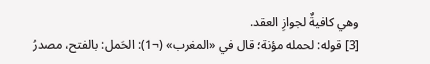وهي كافيةٌ لجوازِ العقد.
[3] قوله: لحمله مؤنة؛ قال في «المغرب» (¬1): الحَمل: بالفتح، مصدرُ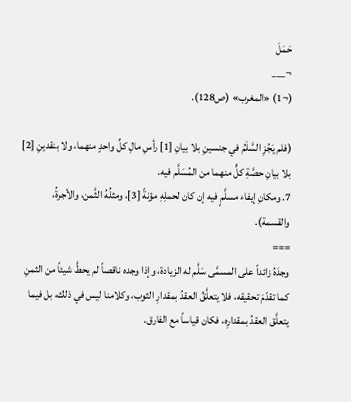حَمَلَ
¬___
(¬1) «المغرب» (ص128).

(فلم يَجُزِ السَّلَمُ في جنسينِ بلا بيانِ [1] رأسِ مالِ كلِّ واحدٍ منهما، ولا بنقدينِ [2] بلا بيانِ حصَّةِ كلٍّ منهما من المُسَلَّم فيه.
7. ومكانِ إيفاء مسلَّمٍ فيه إن كان لحملِهِ مؤنةً [3]، ومثلُهُ الثَّمن، والأجرةُ، والقسمة).
===
وجدَهُ زائداً على المسمَّى سَلَّم له الزيادة، وإذا وجده ناقصاً لم يحطَّ شيئاً من الثمنِ كما تقدّمَ تحقيقه، فلا يتعلَّقُ العقدُ بمقدارِ الثوب، وكلامنا ليس في ذلك، بل فيما يتعلَّق العقدُ بمقدارِه، فكان قياساً مع الفارق.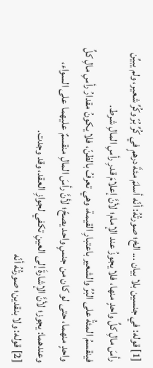[1] قوله: في جنسين بلا بيان ... الخ؛ صورتُهُ: أنّه أسلمَ مئةَ درهمٍ في كُرِّ بُرّ وكُرِّ شعير، ولم يبيِّن رأسَ مالِ كلِّ واحدٍ منها، فلا يجوزُ عند الإمام؛ لأنَّ إعلامَ قدرِ رأسِ المالِ شرط.
فينقسمُ المئةُ على البُرِّ والشعير باعتبارِ القيمة، وهي تعرفُ بالظنّ، فلا يكونُ مقدارُ رأسِ مالِ كلِّ واحدٍ منهما، حتى لو كان من جنسٍ واحد يصحّ؛ لأنَّ رأسَ المالِ منقسمٌ عليهما على السواء، وعندهما: يجوز؛ لأنَّ الإشارةَ إلى العينِ تكفي لجوازِ العقد، وقد وجدت.
[2] قوله: ولا بنقدين؛ صورتُهُ أنّه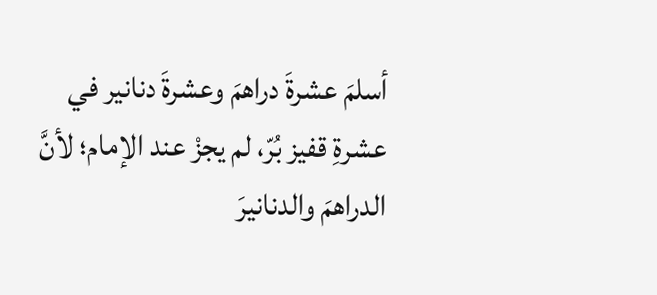أسلمَ عشرةَ دراهمَ وعشرةَ دنانير في عشرةِ قفيز بُرّ، لم يجزْ عند الإمام؛ لأنَّ الدراهمَ والدنانيرَ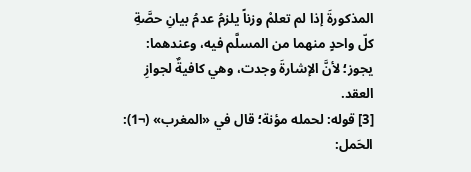المذكورةَ إذا لم تعلمْ وزناً يلزمُ عدمُ بيانِ حصَّةِ كلّ واحدٍ منهما من المسلَّم فيه، وعندهما: يجوز؛ لأنَّ الإشارةَ وجدت، وهي كافيةٌ لجوازِ العقد.
[3] قوله: لحمله مؤنة؛ قال في «المغرب» (¬1): الحَمل: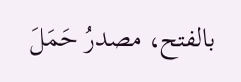بالفتح، مصدرُ حَمَلَ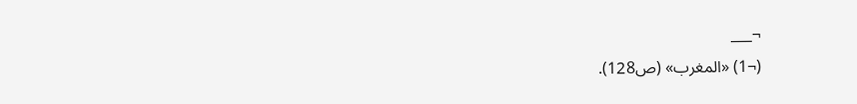¬___
(¬1) «المغرب» (ص128).